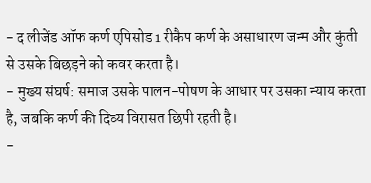- द लीजेंड ऑफ कर्ण एपिसोड 1 रीकैप कर्ण के असाधारण जन्म और कुंती से उसके बिछड़ने को कवर करता है।
- मुख्य संघर्ष: समाज उसके पालन-पोषण के आधार पर उसका न्याय करता है, जबकि कर्ण की दिव्य विरासत छिपी रहती है।
-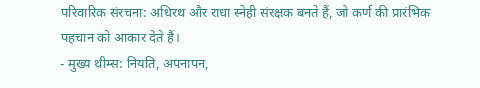परिवारिक संरचना: अधिरथ और राधा स्नेही संरक्षक बनते हैं, जो कर्ण की प्रारंभिक पहचान को आकार देते हैं।
- मुख्य थीम्स: नियति, अपनापन,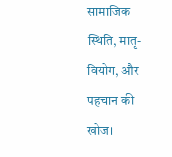सामाजिक स्थिति, मातृ-वियोग, और पहचान की खोज।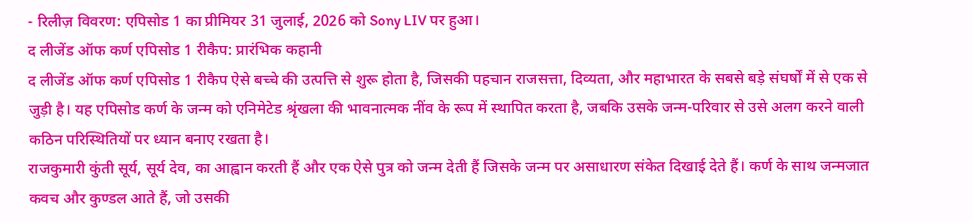- रिलीज़ विवरण: एपिसोड 1 का प्रीमियर 31 जुलाई, 2026 को Sony LIV पर हुआ।
द लीजेंड ऑफ कर्ण एपिसोड 1 रीकैप: प्रारंभिक कहानी
द लीजेंड ऑफ कर्ण एपिसोड 1 रीकैप ऐसे बच्चे की उत्पत्ति से शुरू होता है, जिसकी पहचान राजसत्ता, दिव्यता, और महाभारत के सबसे बड़े संघर्षों में से एक से जुड़ी है। यह एपिसोड कर्ण के जन्म को एनिमेटेड श्रृंखला की भावनात्मक नींव के रूप में स्थापित करता है, जबकि उसके जन्म-परिवार से उसे अलग करने वाली कठिन परिस्थितियों पर ध्यान बनाए रखता है।
राजकुमारी कुंती सूर्य, सूर्य देव, का आह्वान करती हैं और एक ऐसे पुत्र को जन्म देती हैं जिसके जन्म पर असाधारण संकेत दिखाई देते हैं। कर्ण के साथ जन्मजात कवच और कुण्डल आते हैं, जो उसकी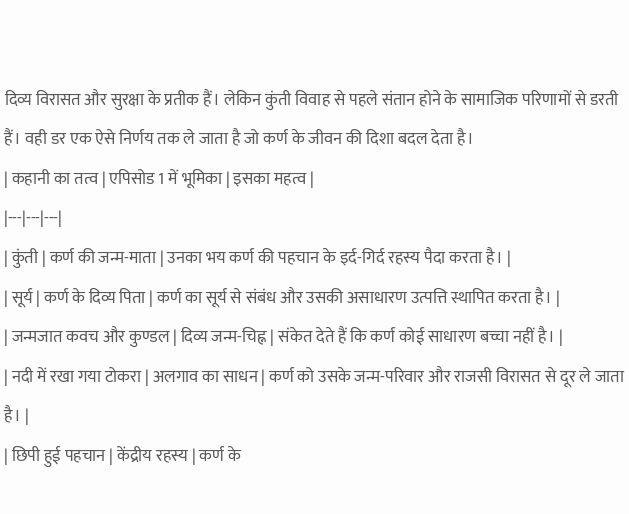दिव्य विरासत और सुरक्षा के प्रतीक हैं। लेकिन कुंती विवाह से पहले संतान होने के सामाजिक परिणामों से डरती हैं। वही डर एक ऐसे निर्णय तक ले जाता है जो कर्ण के जीवन की दिशा बदल देता है।
| कहानी का तत्व | एपिसोड 1 में भूमिका | इसका महत्व |
|---|---|---|
| कुंती | कर्ण की जन्म-माता | उनका भय कर्ण की पहचान के इर्द-गिर्द रहस्य पैदा करता है। |
| सूर्य | कर्ण के दिव्य पिता | कर्ण का सूर्य से संबंध और उसकी असाधारण उत्पत्ति स्थापित करता है। |
| जन्मजात कवच और कुण्डल | दिव्य जन्म-चिह्न | संकेत देते हैं कि कर्ण कोई साधारण बच्चा नहीं है। |
| नदी में रखा गया टोकरा | अलगाव का साधन | कर्ण को उसके जन्म-परिवार और राजसी विरासत से दूर ले जाता है। |
| छिपी हुई पहचान | केंद्रीय रहस्य | कर्ण के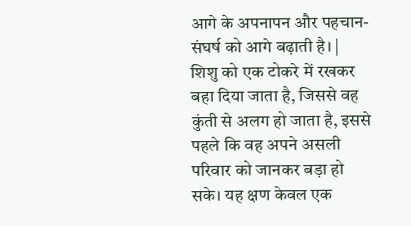आगे के अपनापन और पहचान-संघर्ष को आगे बढ़ाती है। |
शिशु को एक टोकरे में रखकर बहा दिया जाता है, जिससे वह कुंती से अलग हो जाता है, इससे पहले कि वह अपने असली परिवार को जानकर बड़ा हो सके। यह क्षण केवल एक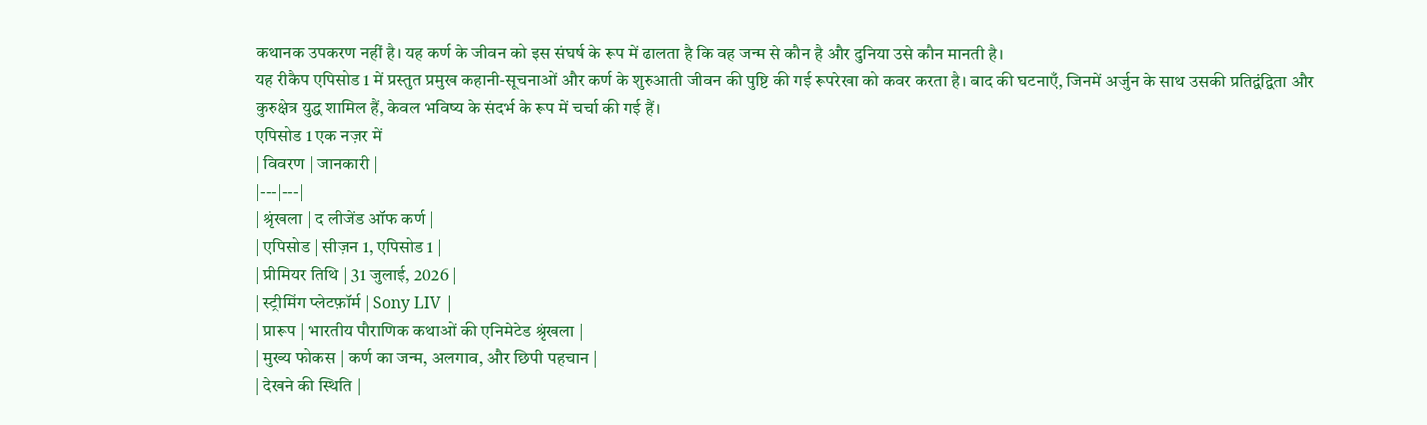कथानक उपकरण नहीं है। यह कर्ण के जीवन को इस संघर्ष के रूप में ढालता है कि वह जन्म से कौन है और दुनिया उसे कौन मानती है।
यह रीकैप एपिसोड 1 में प्रस्तुत प्रमुख कहानी-सूचनाओं और कर्ण के शुरुआती जीवन की पुष्टि की गई रूपरेखा को कवर करता है। बाद की घटनाएँ, जिनमें अर्जुन के साथ उसकी प्रतिद्वंद्विता और कुरुक्षेत्र युद्ध शामिल हैं, केवल भविष्य के संदर्भ के रूप में चर्चा की गई हैं।
एपिसोड 1 एक नज़र में
| विवरण | जानकारी |
|---|---|
| श्रृंखला | द लीजेंड ऑफ कर्ण |
| एपिसोड | सीज़न 1, एपिसोड 1 |
| प्रीमियर तिथि | 31 जुलाई, 2026 |
| स्ट्रीमिंग प्लेटफ़ॉर्म | Sony LIV |
| प्रारूप | भारतीय पौराणिक कथाओं की एनिमेटेड श्रृंखला |
| मुख्य फोकस | कर्ण का जन्म, अलगाव, और छिपी पहचान |
| देखने की स्थिति |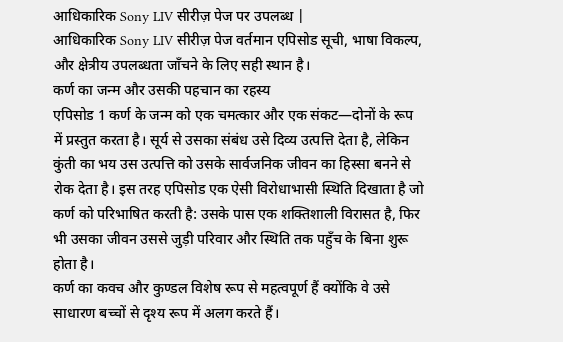आधिकारिक Sony LIV सीरीज़ पेज पर उपलब्ध |
आधिकारिक Sony LIV सीरीज़ पेज वर्तमान एपिसोड सूची, भाषा विकल्प, और क्षेत्रीय उपलब्धता जाँचने के लिए सही स्थान है।
कर्ण का जन्म और उसकी पहचान का रहस्य
एपिसोड 1 कर्ण के जन्म को एक चमत्कार और एक संकट—दोनों के रूप में प्रस्तुत करता है। सूर्य से उसका संबंध उसे दिव्य उत्पत्ति देता है, लेकिन कुंती का भय उस उत्पत्ति को उसके सार्वजनिक जीवन का हिस्सा बनने से रोक देता है। इस तरह एपिसोड एक ऐसी विरोधाभासी स्थिति दिखाता है जो कर्ण को परिभाषित करती है: उसके पास एक शक्तिशाली विरासत है, फिर भी उसका जीवन उससे जुड़ी परिवार और स्थिति तक पहुँच के बिना शुरू होता है।
कर्ण का कवच और कुण्डल विशेष रूप से महत्वपूर्ण हैं क्योंकि वे उसे साधारण बच्चों से दृश्य रूप में अलग करते हैं।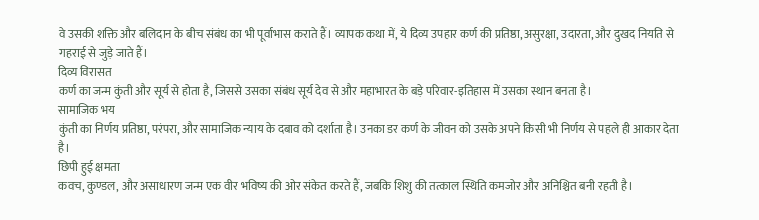वे उसकी शक्ति और बलिदान के बीच संबंध का भी पूर्वाभास कराते हैं। व्यापक कथा में, ये दिव्य उपहार कर्ण की प्रतिष्ठा, असुरक्षा, उदारता, और दुखद नियति से गहराई से जुड़े जाते हैं।
दिव्य विरासत
कर्ण का जन्म कुंती और सूर्य से होता है, जिससे उसका संबंध सूर्य देव से और महाभारत के बड़े परिवार-इतिहास में उसका स्थान बनता है।
सामाजिक भय
कुंती का निर्णय प्रतिष्ठा, परंपरा, और सामाजिक न्याय के दबाव को दर्शाता है। उनका डर कर्ण के जीवन को उसके अपने किसी भी निर्णय से पहले ही आकार देता है।
छिपी हुई क्षमता
कवच, कुण्डल, और असाधारण जन्म एक वीर भविष्य की ओर संकेत करते हैं, जबकि शिशु की तत्काल स्थिति कमजोर और अनिश्चित बनी रहती है।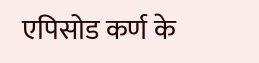एपिसोड कर्ण के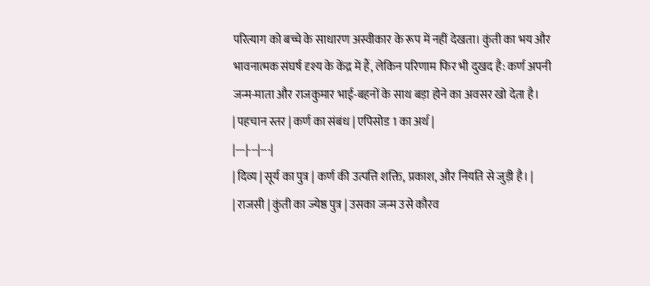परित्याग को बच्चे के साधारण अस्वीकार के रूप में नहीं देखता। कुंती का भय और भावनात्मक संघर्ष दृश्य के केंद्र में हैं, लेकिन परिणाम फिर भी दुखद है: कर्ण अपनी जन्म-माता और राजकुमार भाई-बहनों के साथ बड़ा होने का अवसर खो देता है।
| पहचान स्तर | कर्ण का संबंध | एपिसोड 1 का अर्थ |
|---|---|---|
| दिव्य | सूर्य का पुत्र | कर्ण की उत्पत्ति शक्ति, प्रकाश, और नियति से जुड़ी है। |
| राजसी | कुंती का ज्येष्ठ पुत्र | उसका जन्म उसे कौरव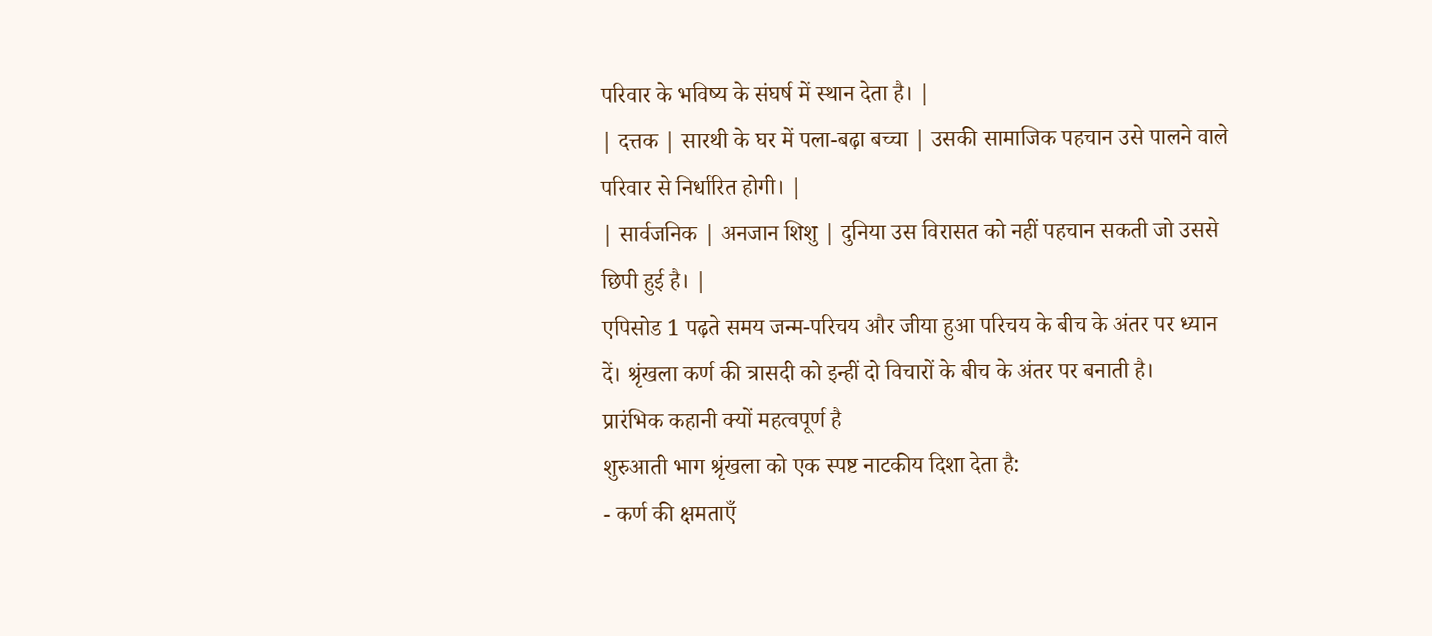परिवार के भविष्य के संघर्ष में स्थान देता है। |
| दत्तक | सारथी के घर में पला-बढ़ा बच्चा | उसकी सामाजिक पहचान उसे पालने वाले परिवार से निर्धारित होगी। |
| सार्वजनिक | अनजान शिशु | दुनिया उस विरासत को नहीं पहचान सकती जो उससे छिपी हुई है। |
एपिसोड 1 पढ़ते समय जन्म-परिचय और जीया हुआ परिचय के बीच के अंतर पर ध्यान दें। श्रृंखला कर्ण की त्रासदी को इन्हीं दो विचारों के बीच के अंतर पर बनाती है।
प्रारंभिक कहानी क्यों महत्वपूर्ण है
शुरुआती भाग श्रृंखला को एक स्पष्ट नाटकीय दिशा देता है:
- कर्ण की क्षमताएँ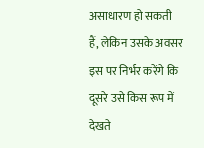असाधारण हो सकती हैं, लेकिन उसके अवसर इस पर निर्भर करेंगे कि दूसरे उसे किस रूप में देखते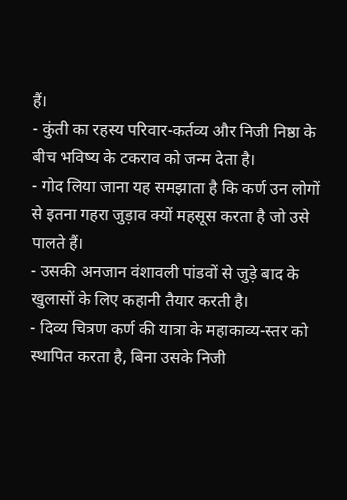हैं।
- कुंती का रहस्य परिवार-कर्तव्य और निजी निष्ठा के बीच भविष्य के टकराव को जन्म देता है।
- गोद लिया जाना यह समझाता है कि कर्ण उन लोगों से इतना गहरा जुड़ाव क्यों महसूस करता है जो उसे पालते हैं।
- उसकी अनजान वंशावली पांडवों से जुड़े बाद के खुलासों के लिए कहानी तैयार करती है।
- दिव्य चित्रण कर्ण की यात्रा के महाकाव्य-स्तर को स्थापित करता है, बिना उसके निजी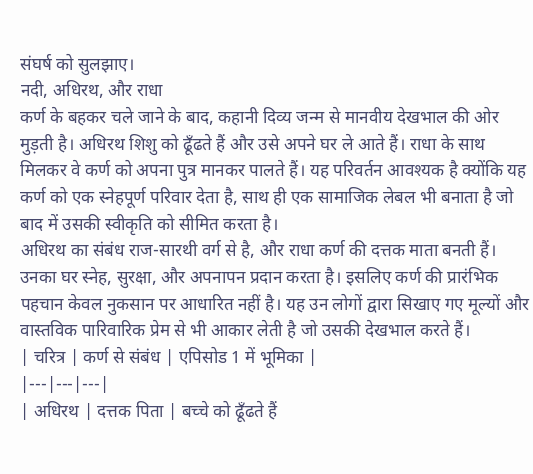संघर्ष को सुलझाए।
नदी, अधिरथ, और राधा
कर्ण के बहकर चले जाने के बाद, कहानी दिव्य जन्म से मानवीय देखभाल की ओर मुड़ती है। अधिरथ शिशु को ढूँढते हैं और उसे अपने घर ले आते हैं। राधा के साथ मिलकर वे कर्ण को अपना पुत्र मानकर पालते हैं। यह परिवर्तन आवश्यक है क्योंकि यह कर्ण को एक स्नेहपूर्ण परिवार देता है, साथ ही एक सामाजिक लेबल भी बनाता है जो बाद में उसकी स्वीकृति को सीमित करता है।
अधिरथ का संबंध राज-सारथी वर्ग से है, और राधा कर्ण की दत्तक माता बनती हैं। उनका घर स्नेह, सुरक्षा, और अपनापन प्रदान करता है। इसलिए कर्ण की प्रारंभिक पहचान केवल नुकसान पर आधारित नहीं है। यह उन लोगों द्वारा सिखाए गए मूल्यों और वास्तविक पारिवारिक प्रेम से भी आकार लेती है जो उसकी देखभाल करते हैं।
| चरित्र | कर्ण से संबंध | एपिसोड 1 में भूमिका |
|---|---|---|
| अधिरथ | दत्तक पिता | बच्चे को ढूँढते हैं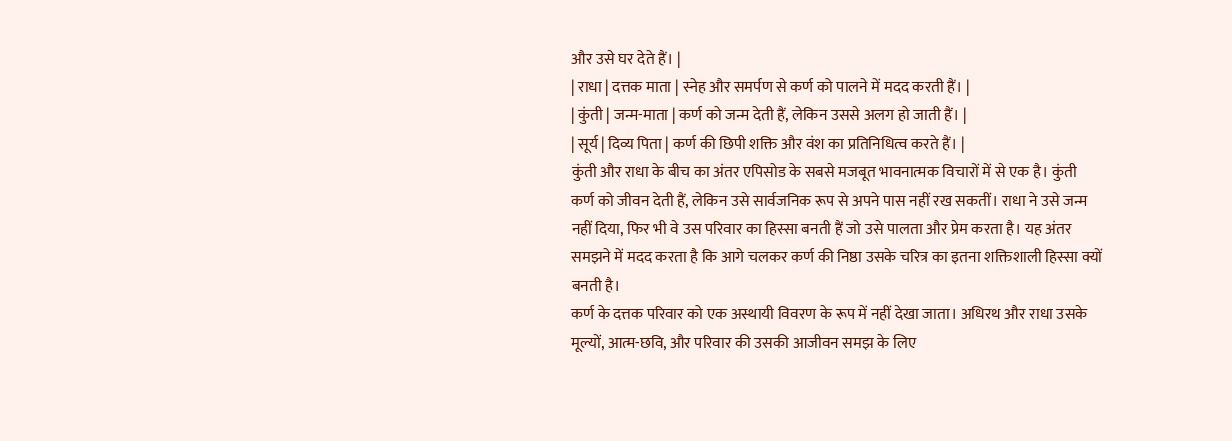और उसे घर देते हैं। |
| राधा | दत्तक माता | स्नेह और समर्पण से कर्ण को पालने में मदद करती हैं। |
| कुंती | जन्म-माता | कर्ण को जन्म देती हैं, लेकिन उससे अलग हो जाती हैं। |
| सूर्य | दिव्य पिता | कर्ण की छिपी शक्ति और वंश का प्रतिनिधित्व करते हैं। |
कुंती और राधा के बीच का अंतर एपिसोड के सबसे मजबूत भावनात्मक विचारों में से एक है। कुंती कर्ण को जीवन देती हैं, लेकिन उसे सार्वजनिक रूप से अपने पास नहीं रख सकतीं। राधा ने उसे जन्म नहीं दिया, फिर भी वे उस परिवार का हिस्सा बनती हैं जो उसे पालता और प्रेम करता है। यह अंतर समझने में मदद करता है कि आगे चलकर कर्ण की निष्ठा उसके चरित्र का इतना शक्तिशाली हिस्सा क्यों बनती है।
कर्ण के दत्तक परिवार को एक अस्थायी विवरण के रूप में नहीं देखा जाता। अधिरथ और राधा उसके मूल्यों, आत्म-छवि, और परिवार की उसकी आजीवन समझ के लिए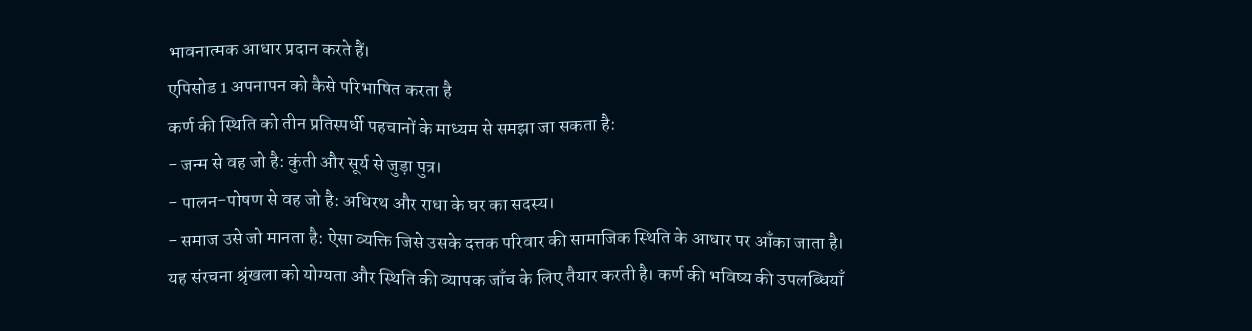भावनात्मक आधार प्रदान करते हैं।
एपिसोड 1 अपनापन को कैसे परिभाषित करता है
कर्ण की स्थिति को तीन प्रतिस्पर्धी पहचानों के माध्यम से समझा जा सकता है:
- जन्म से वह जो है: कुंती और सूर्य से जुड़ा पुत्र।
- पालन-पोषण से वह जो है: अधिरथ और राधा के घर का सदस्य।
- समाज उसे जो मानता है: ऐसा व्यक्ति जिसे उसके दत्तक परिवार की सामाजिक स्थिति के आधार पर आँका जाता है।
यह संरचना श्रृंखला को योग्यता और स्थिति की व्यापक जाँच के लिए तैयार करती है। कर्ण की भविष्य की उपलब्धियाँ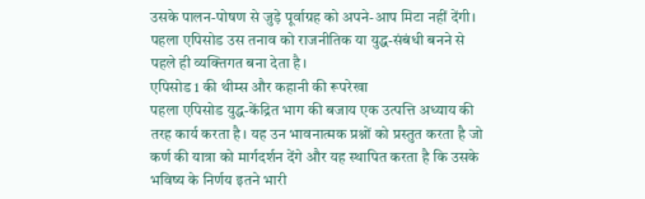उसके पालन-पोषण से जुड़े पूर्वाग्रह को अपने-आप मिटा नहीं देंगी। पहला एपिसोड उस तनाव को राजनीतिक या युद्ध-संबंधी बनने से पहले ही व्यक्तिगत बना देता है।
एपिसोड 1 की थीम्स और कहानी की रूपरेखा
पहला एपिसोड युद्ध-केंद्रित भाग की बजाय एक उत्पत्ति अध्याय की तरह कार्य करता है। यह उन भावनात्मक प्रश्नों को प्रस्तुत करता है जो कर्ण की यात्रा को मार्गदर्शन देंगे और यह स्थापित करता है कि उसके भविष्य के निर्णय इतने भारी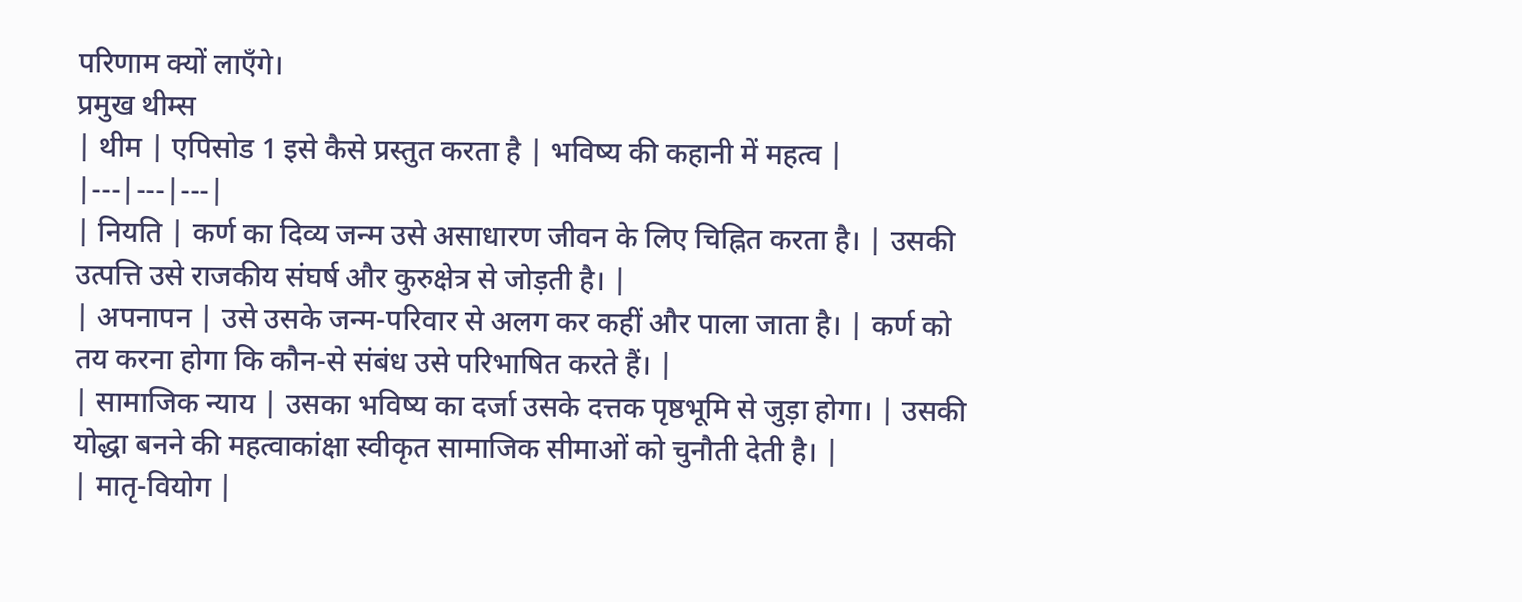परिणाम क्यों लाएँगे।
प्रमुख थीम्स
| थीम | एपिसोड 1 इसे कैसे प्रस्तुत करता है | भविष्य की कहानी में महत्व |
|---|---|---|
| नियति | कर्ण का दिव्य जन्म उसे असाधारण जीवन के लिए चिह्नित करता है। | उसकी उत्पत्ति उसे राजकीय संघर्ष और कुरुक्षेत्र से जोड़ती है। |
| अपनापन | उसे उसके जन्म-परिवार से अलग कर कहीं और पाला जाता है। | कर्ण को तय करना होगा कि कौन-से संबंध उसे परिभाषित करते हैं। |
| सामाजिक न्याय | उसका भविष्य का दर्जा उसके दत्तक पृष्ठभूमि से जुड़ा होगा। | उसकी योद्धा बनने की महत्वाकांक्षा स्वीकृत सामाजिक सीमाओं को चुनौती देती है। |
| मातृ-वियोग |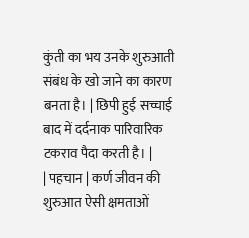कुंती का भय उनके शुरुआती संबंध के खो जाने का कारण बनता है। | छिपी हुई सच्चाई बाद में दर्दनाक पारिवारिक टकराव पैदा करती है। |
| पहचान | कर्ण जीवन की शुरुआत ऐसी क्षमताओं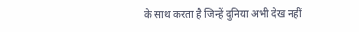के साथ करता है जिन्हें दुनिया अभी देख नहीं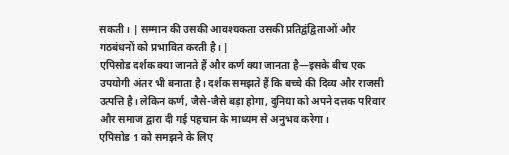सकती। | सम्मान की उसकी आवश्यकता उसकी प्रतिद्वंद्विताओं और गठबंधनों को प्रभावित करती है। |
एपिसोड दर्शक क्या जानते हैं और कर्ण क्या जानता है—इसके बीच एक उपयोगी अंतर भी बनाता है। दर्शक समझते हैं कि बच्चे की दिव्य और राजसी उत्पत्ति है। लेकिन कर्ण, जैसे-जैसे बड़ा होगा, दुनिया को अपने दत्तक परिवार और समाज द्वारा दी गई पहचान के माध्यम से अनुभव करेगा।
एपिसोड 1 को समझने के लिए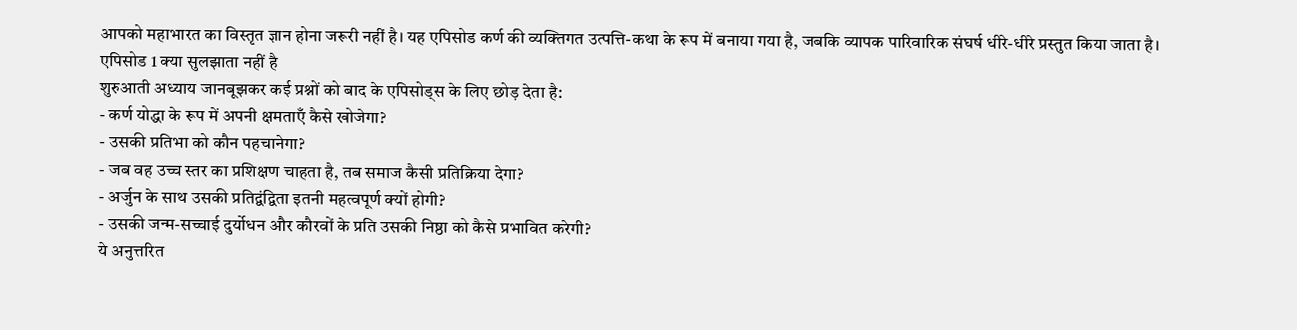आपको महाभारत का विस्तृत ज्ञान होना जरूरी नहीं है। यह एपिसोड कर्ण की व्यक्तिगत उत्पत्ति-कथा के रूप में बनाया गया है, जबकि व्यापक पारिवारिक संघर्ष धीरे-धीरे प्रस्तुत किया जाता है।
एपिसोड 1 क्या सुलझाता नहीं है
शुरुआती अध्याय जानबूझकर कई प्रश्नों को बाद के एपिसोड्स के लिए छोड़ देता है:
- कर्ण योद्धा के रूप में अपनी क्षमताएँ कैसे खोजेगा?
- उसकी प्रतिभा को कौन पहचानेगा?
- जब वह उच्च स्तर का प्रशिक्षण चाहता है, तब समाज कैसी प्रतिक्रिया देगा?
- अर्जुन के साथ उसकी प्रतिद्वंद्विता इतनी महत्वपूर्ण क्यों होगी?
- उसकी जन्म-सच्चाई दुर्योधन और कौरवों के प्रति उसकी निष्ठा को कैसे प्रभावित करेगी?
ये अनुत्तरित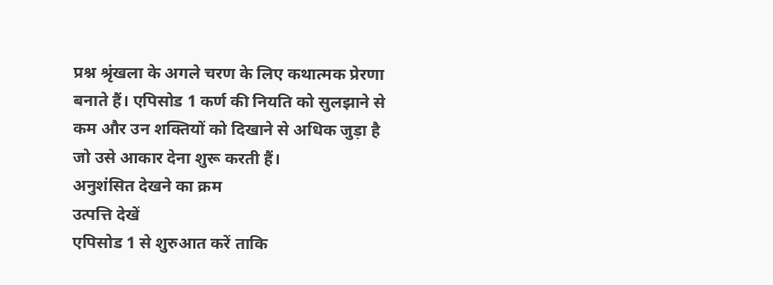प्रश्न श्रृंखला के अगले चरण के लिए कथात्मक प्रेरणा बनाते हैं। एपिसोड 1 कर्ण की नियति को सुलझाने से कम और उन शक्तियों को दिखाने से अधिक जुड़ा है जो उसे आकार देना शुरू करती हैं।
अनुशंसित देखने का क्रम
उत्पत्ति देखें
एपिसोड 1 से शुरुआत करें ताकि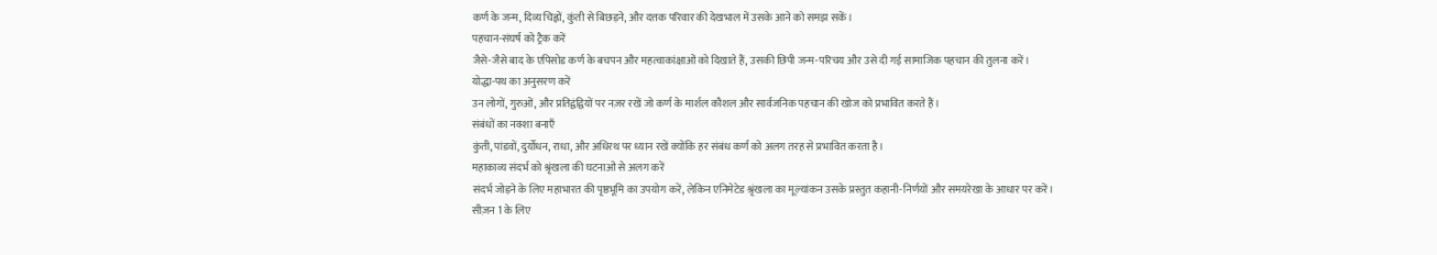कर्ण के जन्म, दिव्य चिह्नों, कुंती से बिछड़ने, और दत्तक परिवार की देखभाल में उसके आने को समझ सकें।
पहचान-संघर्ष को ट्रैक करें
जैसे-जैसे बाद के एपिसोड कर्ण के बचपन और महत्वाकांक्षाओं को दिखाते हैं, उसकी छिपी जन्म-परिचय और उसे दी गई सामाजिक पहचान की तुलना करें।
योद्धा-पथ का अनुसरण करें
उन लोगों, गुरुओं, और प्रतिद्वंद्वियों पर नज़र रखें जो कर्ण के मार्शल कौशल और सार्वजनिक पहचान की खोज को प्रभावित करते हैं।
संबंधों का नक्शा बनाएँ
कुंती, पांडवों, दुर्योधन, राधा, और अधिरथ पर ध्यान रखें क्योंकि हर संबंध कर्ण को अलग तरह से प्रभावित करता है।
महाकाव्य संदर्भ को श्रृंखला की घटनाओं से अलग करें
संदर्भ जोड़ने के लिए महाभारत की पृष्ठभूमि का उपयोग करें, लेकिन एनिमेटेड श्रृंखला का मूल्यांकन उसके प्रस्तुत कहानी-निर्णयों और समयरेखा के आधार पर करें।
सीज़न 1 के लिए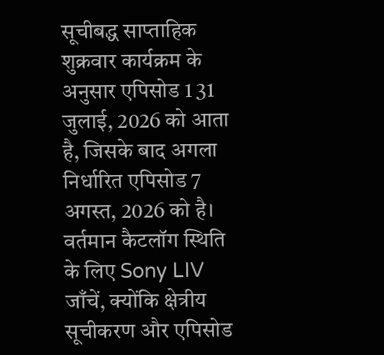सूचीबद्ध साप्ताहिक शुक्रवार कार्यक्रम के अनुसार एपिसोड 1 31 जुलाई, 2026 को आता है, जिसके बाद अगला निर्धारित एपिसोड 7 अगस्त, 2026 को है। वर्तमान कैटलॉग स्थिति के लिए Sony LIV जाँचें, क्योंकि क्षेत्रीय सूचीकरण और एपिसोड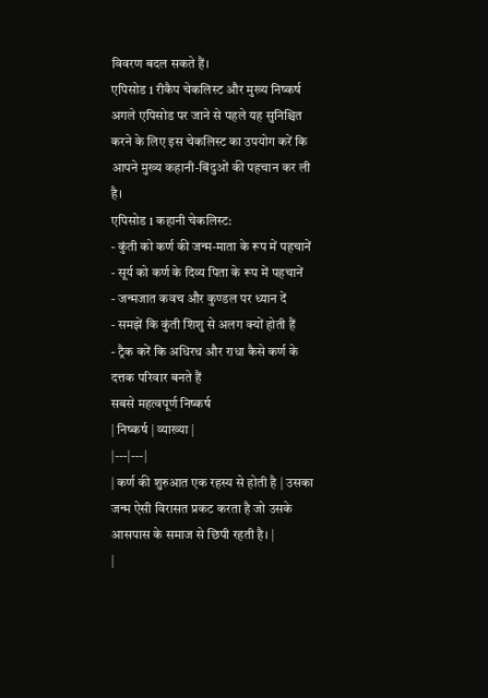विवरण बदल सकते हैं।
एपिसोड 1 रीकैप चेकलिस्ट और मुख्य निष्कर्ष
अगले एपिसोड पर जाने से पहले यह सुनिश्चित करने के लिए इस चेकलिस्ट का उपयोग करें कि आपने मुख्य कहानी-बिंदुओं की पहचान कर ली है।
एपिसोड 1 कहानी चेकलिस्ट:
- कुंती को कर्ण की जन्म-माता के रूप में पहचानें
- सूर्य को कर्ण के दिव्य पिता के रूप में पहचानें
- जन्मजात कवच और कुण्डल पर ध्यान दें
- समझें कि कुंती शिशु से अलग क्यों होती हैं
- ट्रैक करें कि अधिरथ और राधा कैसे कर्ण के दत्तक परिवार बनते हैं
सबसे महत्वपूर्ण निष्कर्ष
| निष्कर्ष | व्याख्या |
|---|---|
| कर्ण की शुरुआत एक रहस्य से होती है | उसका जन्म ऐसी विरासत प्रकट करता है जो उसके आसपास के समाज से छिपी रहती है। |
|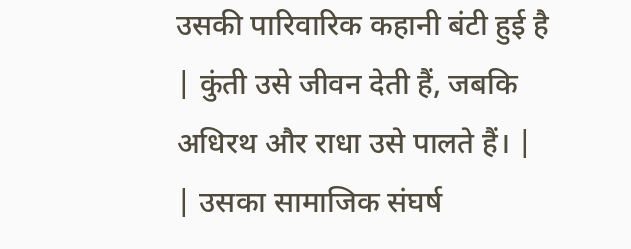उसकी पारिवारिक कहानी बंटी हुई है | कुंती उसे जीवन देती हैं, जबकि अधिरथ और राधा उसे पालते हैं। |
| उसका सामाजिक संघर्ष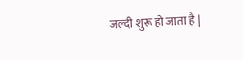जल्दी शुरू हो जाता है |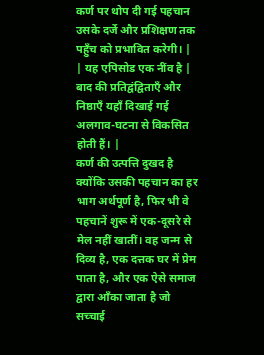कर्ण पर थोप दी गई पहचान उसके दर्जे और प्रशिक्षण तक पहुँच को प्रभावित करेगी। |
| यह एपिसोड एक नींव है | बाद की प्रतिद्वंद्विताएँ और निष्ठाएँ यहाँ दिखाई गई अलगाव-घटना से विकसित होती हैं। |
कर्ण की उत्पत्ति दुखद है क्योंकि उसकी पहचान का हर भाग अर्थपूर्ण है, फिर भी वे पहचानें शुरू में एक-दूसरे से मेल नहीं खातीं। वह जन्म से दिव्य है, एक दत्तक घर में प्रेम पाता है, और एक ऐसे समाज द्वारा आँका जाता है जो सच्चाई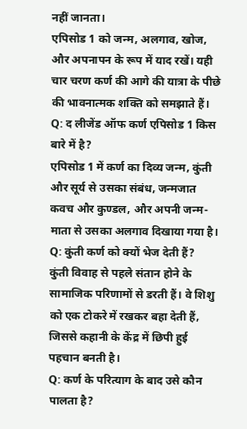नहीं जानता।
एपिसोड 1 को जन्म, अलगाव, खोज, और अपनापन के रूप में याद रखें। यही चार चरण कर्ण की आगे की यात्रा के पीछे की भावनात्मक शक्ति को समझाते हैं।
Q: द लीजेंड ऑफ कर्ण एपिसोड 1 किस बारे में है?
एपिसोड 1 में कर्ण का दिव्य जन्म, कुंती और सूर्य से उसका संबंध, जन्मजात कवच और कुण्डल, और अपनी जन्म-माता से उसका अलगाव दिखाया गया है।
Q: कुंती कर्ण को क्यों भेज देती हैं?
कुंती विवाह से पहले संतान होने के सामाजिक परिणामों से डरती हैं। वे शिशु को एक टोकरे में रखकर बहा देती हैं, जिससे कहानी के केंद्र में छिपी हुई पहचान बनती है।
Q: कर्ण के परित्याग के बाद उसे कौन पालता है?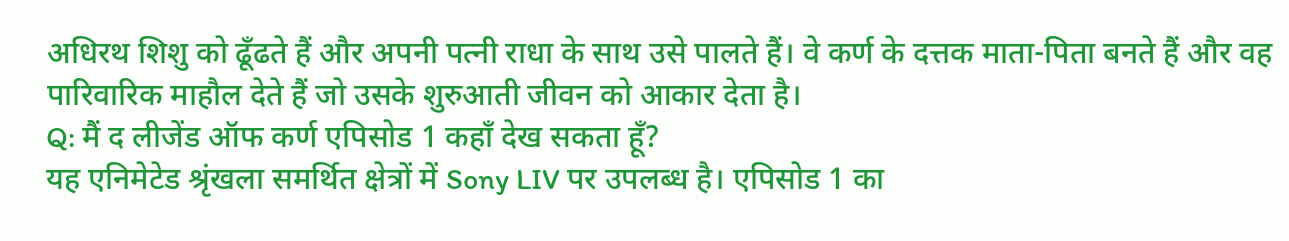अधिरथ शिशु को ढूँढते हैं और अपनी पत्नी राधा के साथ उसे पालते हैं। वे कर्ण के दत्तक माता-पिता बनते हैं और वह पारिवारिक माहौल देते हैं जो उसके शुरुआती जीवन को आकार देता है।
Q: मैं द लीजेंड ऑफ कर्ण एपिसोड 1 कहाँ देख सकता हूँ?
यह एनिमेटेड श्रृंखला समर्थित क्षेत्रों में Sony LIV पर उपलब्ध है। एपिसोड 1 का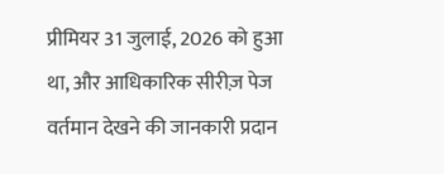प्रीमियर 31 जुलाई, 2026 को हुआ था, और आधिकारिक सीरीज़ पेज वर्तमान देखने की जानकारी प्रदान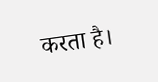करता है।